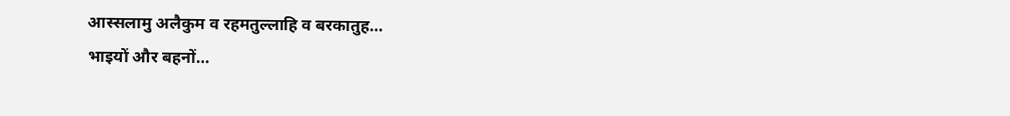आस्सलामु अलैकुम व रहमतुल्लाहि व बरकातुह…
भाइयों और बहनों…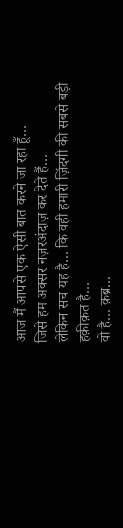आज मैं आपसे एक ऐसी बात करने जा रहा हूँ…
जिसे हम अक्सर नज़रअंदाज़ कर देते हैं…
लेकिन सच यह है… कि वही हमारी ज़िंदगी की सबसे बड़ी हक़ीक़त है…
वो है… क़ब्र…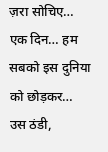ज़रा सोचिए…
एक दिन… हम सबको इस दुनिया को छोड़कर…
उस ठंडी,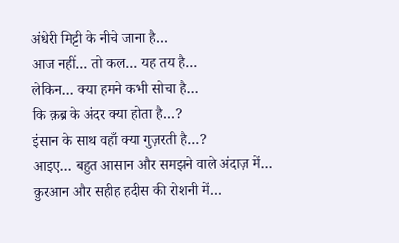अंधेरी मिट्टी के नीचे जाना है…
आज नहीं… तो कल… यह तय है…
लेकिन… क्या हमने कभी सोचा है…
कि क़ब्र के अंदर क्या होता है…?
इंसान के साथ वहाँ क्या गुज़रती है…?
आइए… बहुत आसान और समझने वाले अंदाज़ में…
क़ुरआन और सहीह हदीस की रोशनी में…